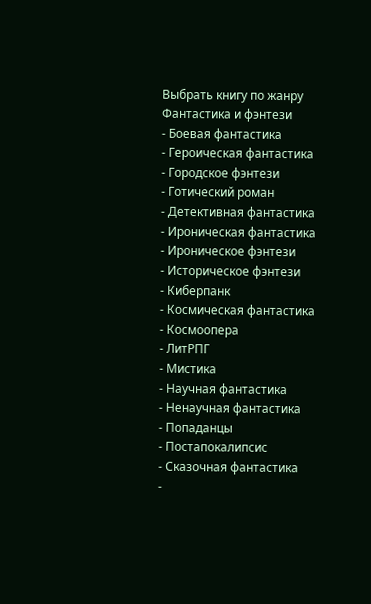Выбрать книгу по жанру
Фантастика и фэнтези
- Боевая фантастика
- Героическая фантастика
- Городское фэнтези
- Готический роман
- Детективная фантастика
- Ироническая фантастика
- Ироническое фэнтези
- Историческое фэнтези
- Киберпанк
- Космическая фантастика
- Космоопера
- ЛитРПГ
- Мистика
- Научная фантастика
- Ненаучная фантастика
- Попаданцы
- Постапокалипсис
- Сказочная фантастика
-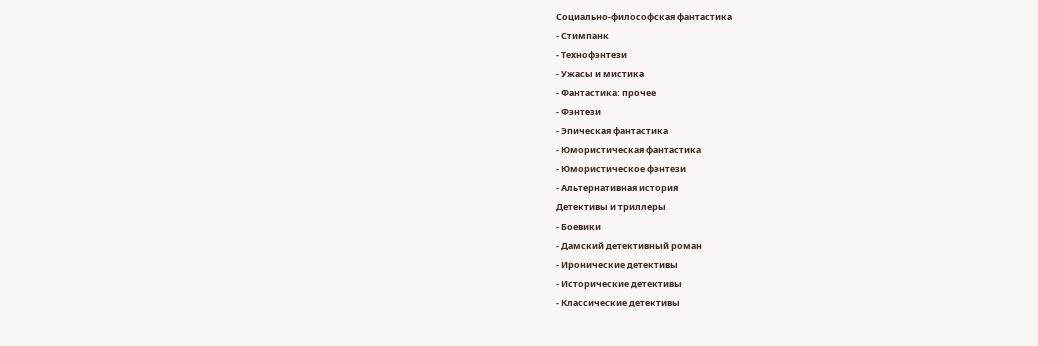Социально-философская фантастика
- Стимпанк
- Технофэнтези
- Ужасы и мистика
- Фантастика: прочее
- Фэнтези
- Эпическая фантастика
- Юмористическая фантастика
- Юмористическое фэнтези
- Альтернативная история
Детективы и триллеры
- Боевики
- Дамский детективный роман
- Иронические детективы
- Исторические детективы
- Классические детективы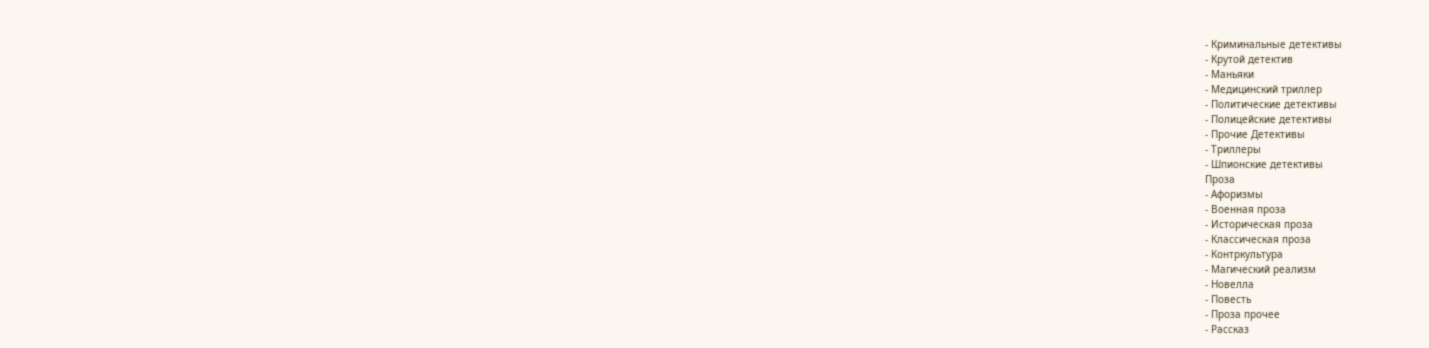- Криминальные детективы
- Крутой детектив
- Маньяки
- Медицинский триллер
- Политические детективы
- Полицейские детективы
- Прочие Детективы
- Триллеры
- Шпионские детективы
Проза
- Афоризмы
- Военная проза
- Историческая проза
- Классическая проза
- Контркультура
- Магический реализм
- Новелла
- Повесть
- Проза прочее
- Рассказ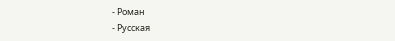- Роман
- Русская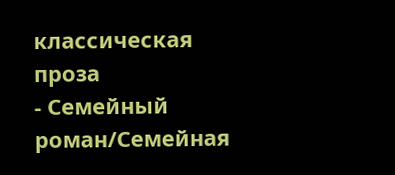классическая проза
- Семейный роман/Семейная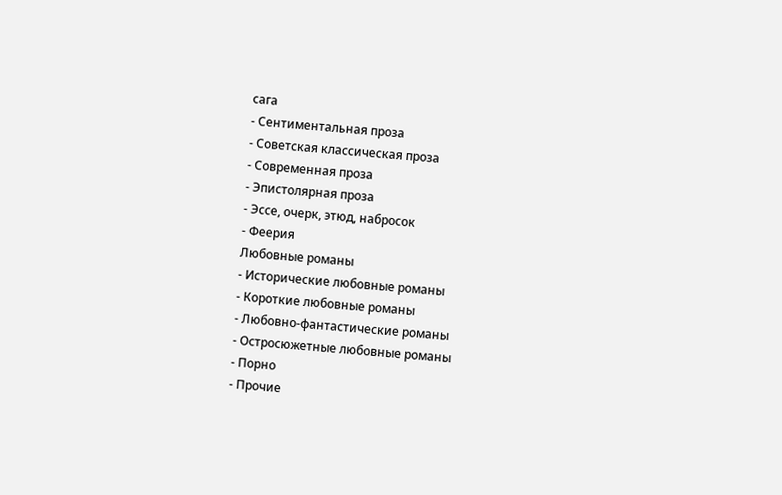сага
- Сентиментальная проза
- Советская классическая проза
- Современная проза
- Эпистолярная проза
- Эссе, очерк, этюд, набросок
- Феерия
Любовные романы
- Исторические любовные романы
- Короткие любовные романы
- Любовно-фантастические романы
- Остросюжетные любовные романы
- Порно
- Прочие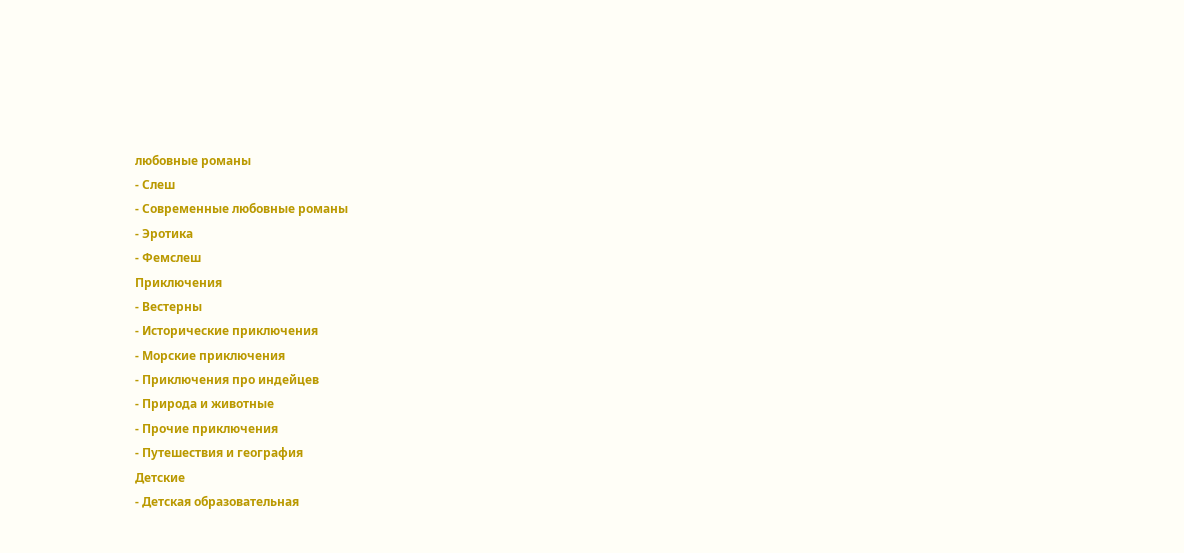любовные романы
- Слеш
- Современные любовные романы
- Эротика
- Фемслеш
Приключения
- Вестерны
- Исторические приключения
- Морские приключения
- Приключения про индейцев
- Природа и животные
- Прочие приключения
- Путешествия и география
Детские
- Детская образовательная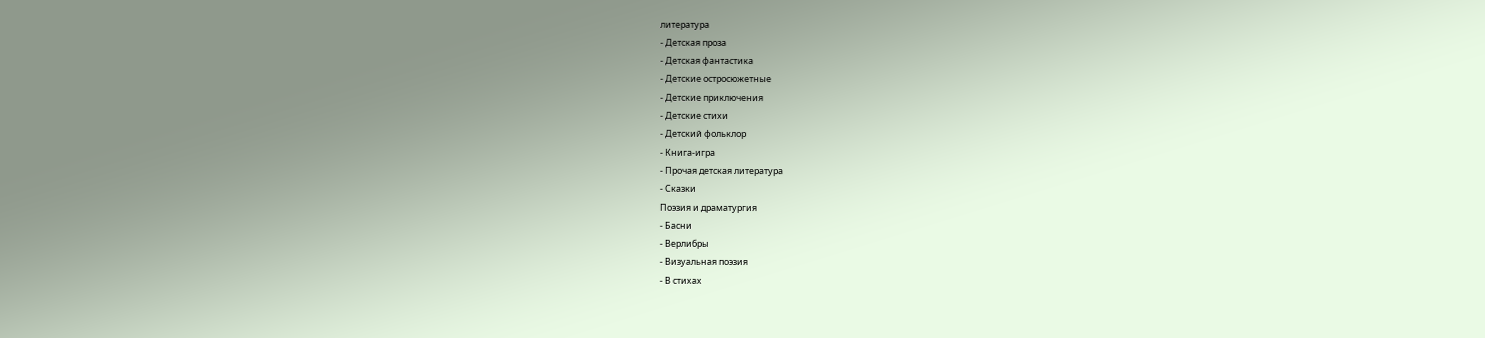литература
- Детская проза
- Детская фантастика
- Детские остросюжетные
- Детские приключения
- Детские стихи
- Детский фольклор
- Книга-игра
- Прочая детская литература
- Сказки
Поэзия и драматургия
- Басни
- Верлибры
- Визуальная поэзия
- В стихах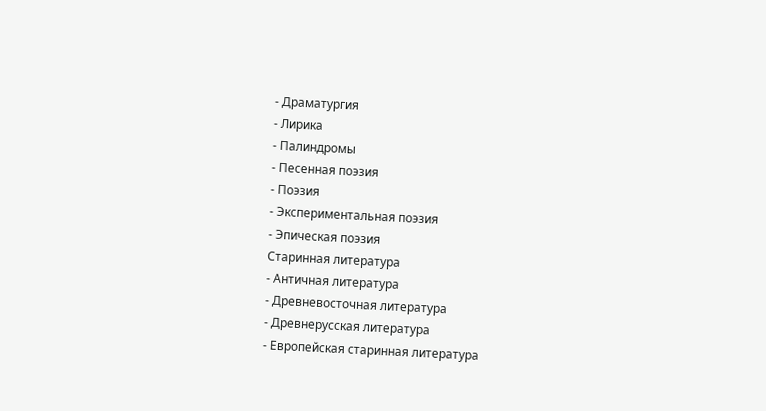- Драматургия
- Лирика
- Палиндромы
- Песенная поэзия
- Поэзия
- Экспериментальная поэзия
- Эпическая поэзия
Старинная литература
- Античная литература
- Древневосточная литература
- Древнерусская литература
- Европейская старинная литература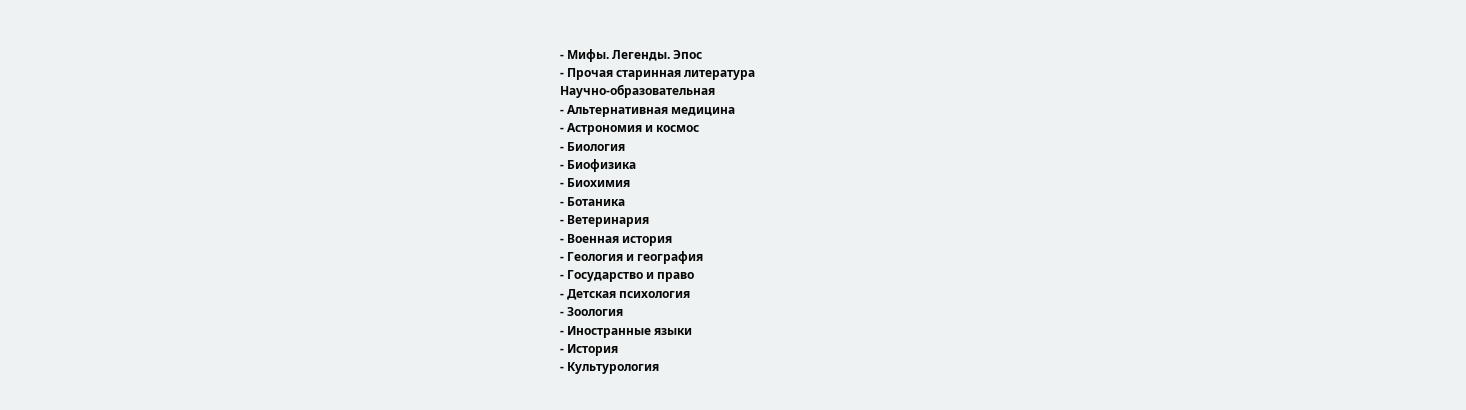- Мифы. Легенды. Эпос
- Прочая старинная литература
Научно-образовательная
- Альтернативная медицина
- Астрономия и космос
- Биология
- Биофизика
- Биохимия
- Ботаника
- Ветеринария
- Военная история
- Геология и география
- Государство и право
- Детская психология
- Зоология
- Иностранные языки
- История
- Культурология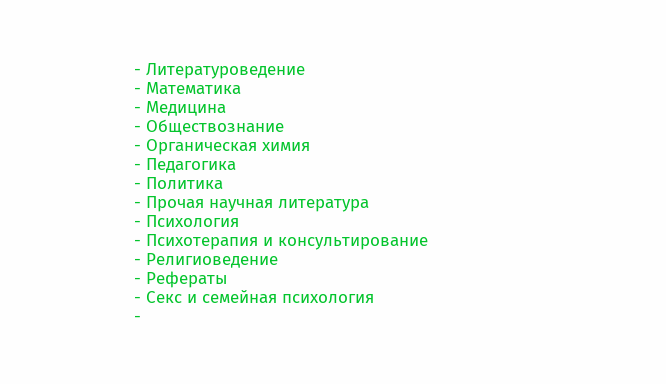- Литературоведение
- Математика
- Медицина
- Обществознание
- Органическая химия
- Педагогика
- Политика
- Прочая научная литература
- Психология
- Психотерапия и консультирование
- Религиоведение
- Рефераты
- Секс и семейная психология
-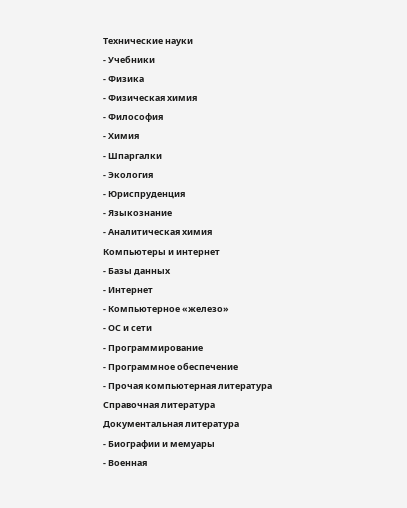Технические науки
- Учебники
- Физика
- Физическая химия
- Философия
- Химия
- Шпаргалки
- Экология
- Юриспруденция
- Языкознание
- Аналитическая химия
Компьютеры и интернет
- Базы данных
- Интернет
- Компьютерное «железо»
- ОС и сети
- Программирование
- Программное обеспечение
- Прочая компьютерная литература
Справочная литература
Документальная литература
- Биографии и мемуары
- Военная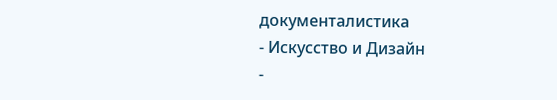документалистика
- Искусство и Дизайн
-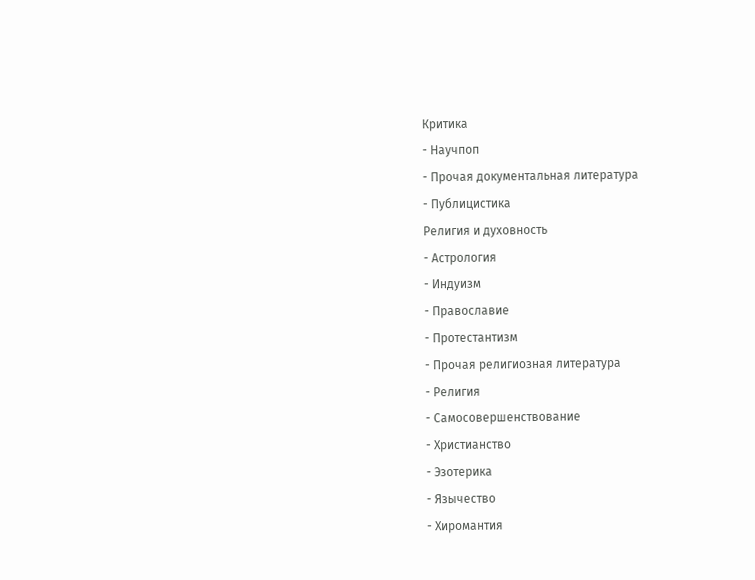Критика
- Научпоп
- Прочая документальная литература
- Публицистика
Религия и духовность
- Астрология
- Индуизм
- Православие
- Протестантизм
- Прочая религиозная литература
- Религия
- Самосовершенствование
- Христианство
- Эзотерика
- Язычество
- Хиромантия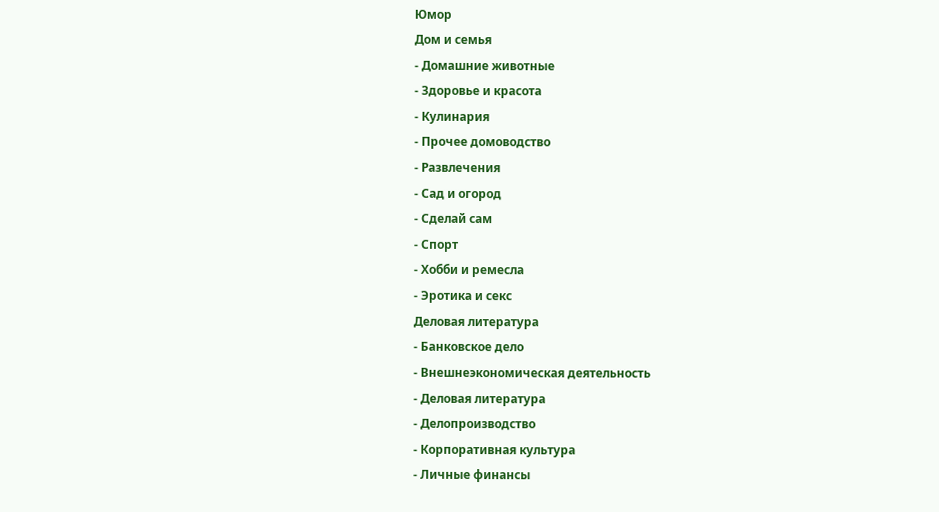Юмор
Дом и семья
- Домашние животные
- Здоровье и красота
- Кулинария
- Прочее домоводство
- Развлечения
- Сад и огород
- Сделай сам
- Спорт
- Хобби и ремесла
- Эротика и секс
Деловая литература
- Банковское дело
- Внешнеэкономическая деятельность
- Деловая литература
- Делопроизводство
- Корпоративная культура
- Личные финансы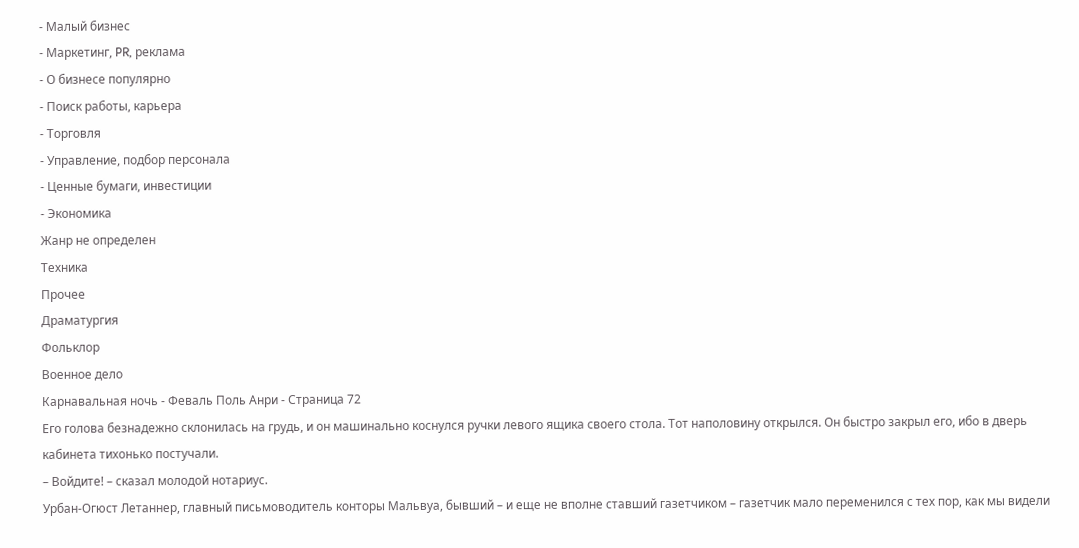- Малый бизнес
- Маркетинг, PR, реклама
- О бизнесе популярно
- Поиск работы, карьера
- Торговля
- Управление, подбор персонала
- Ценные бумаги, инвестиции
- Экономика
Жанр не определен
Техника
Прочее
Драматургия
Фольклор
Военное дело
Карнавальная ночь - Феваль Поль Анри - Страница 72
Его голова безнадежно склонилась на грудь, и он машинально коснулся ручки левого ящика своего стола. Тот наполовину открылся. Он быстро закрыл его, ибо в дверь кабинета тихонько постучали.
– Войдите! – сказал молодой нотариус.
Урбан-Огюст Летаннер, главный письмоводитель конторы Мальвуа, бывший – и еще не вполне ставший газетчиком – газетчик мало переменился с тех пор, как мы видели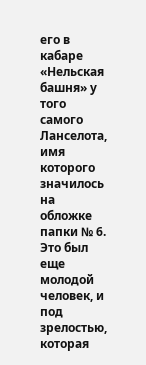его в кабаре «Нельская башня» у того самого Ланселота, имя которого значилось на обложке папки № 6. Это был еще молодой человек, и под зрелостью, которая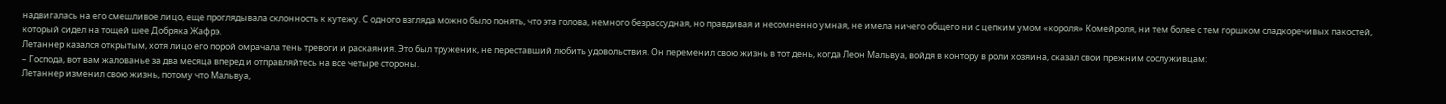надвигалась на его смешливое лицо, еще проглядывала склонность к кутежу. С одного взгляда можно было понять, что эта голова, немного безрассудная, но правдивая и несомненно умная, не имела ничего общего ни с цепким умом «короля» Комейроля, ни тем более с тем горшком сладкоречивых пакостей, который сидел на тощей шее Добряка Жафрэ.
Летаннер казался открытым, хотя лицо его порой омрачала тень тревоги и раскаяния. Это был труженик, не переставший любить удовольствия. Он переменил свою жизнь в тот день, когда Леон Мальвуа, войдя в контору в роли хозяина, сказал свои прежним сослуживцам:
– Господа, вот вам жалованье за два месяца вперед и отправляйтесь на все четыре стороны.
Летаннер изменил свою жизнь, потому что Мальвуа,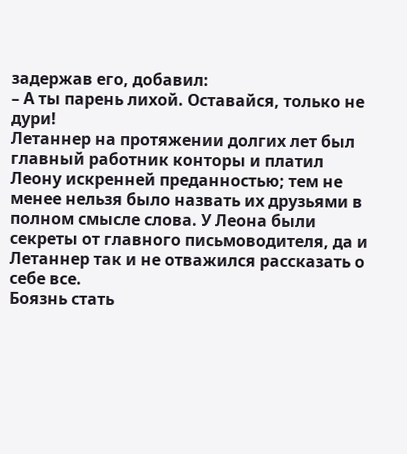задержав его, добавил:
– А ты парень лихой. Оставайся, только не дури!
Летаннер на протяжении долгих лет был главный работник конторы и платил Леону искренней преданностью; тем не менее нельзя было назвать их друзьями в полном смысле слова. У Леона были секреты от главного письмоводителя, да и Летаннер так и не отважился рассказать о себе все.
Боязнь стать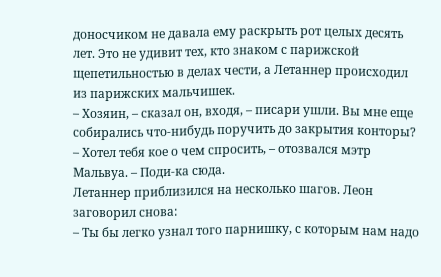доносчиком не давала ему раскрыть рот целых десять лет. Это не удивит тех, кто знаком с парижской щепетильностью в делах чести, а Летаннер происходил из парижских мальчишек.
– Хозяин, – сказал он, входя, – писари ушли. Вы мне еще собирались что-нибудь поручить до закрытия конторы?
– Хотел тебя кое о чем спросить, – отозвался мэтр Мальвуа. – Поди-ка сюда.
Летаннер приблизился на несколько шагов. Леон заговорил снова:
– Ты бы легко узнал того парнишку, с которым нам надо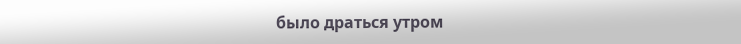было драться утром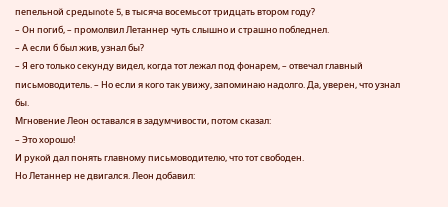пепельной средыnote 5, в тысяча восемьсот тридцать втором году?
– Он погиб, – промолвил Летаннер чуть слышно и страшно побледнел.
– А если б был жив, узнал бы?
– Я его только секунду видел, когда тот лежал под фонарем, – отвечал главный письмоводитель. – Но если я кого так увижу, запоминаю надолго. Да, уверен, что узнал бы.
Мгновение Леон оставался в задумчивости, потом сказал:
– Это хорошо!
И рукой дал понять главному письмоводителю, что тот свободен.
Но Летаннер не двигался. Леон добавил: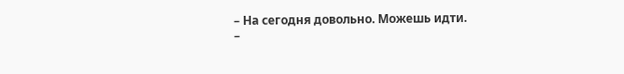– На сегодня довольно. Можешь идти.
–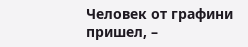Человек от графини пришел, –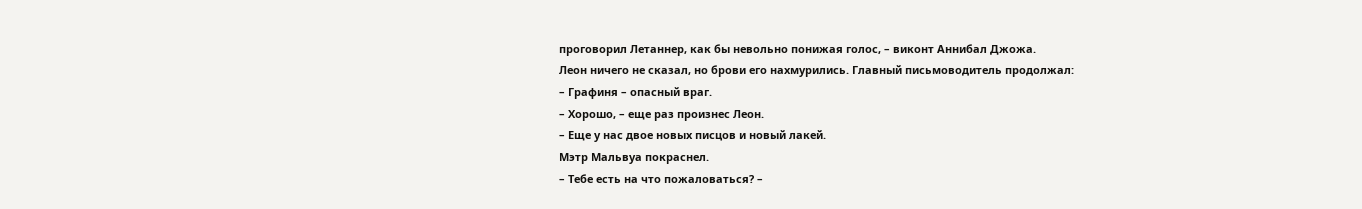проговорил Летаннер, как бы невольно понижая голос, – виконт Аннибал Джожа.
Леон ничего не сказал, но брови его нахмурились. Главный письмоводитель продолжал:
– Графиня – опасный враг.
– Хорошо, – еще раз произнес Леон.
– Еще у нас двое новых писцов и новый лакей.
Мэтр Мальвуа покраснел.
– Тебе есть на что пожаловаться? –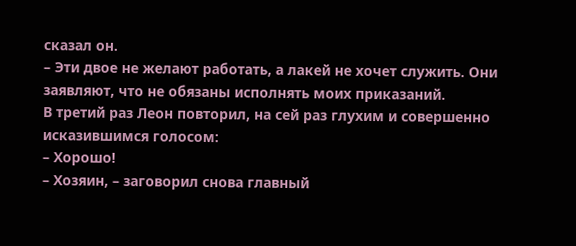сказал он.
– Эти двое не желают работать, а лакей не хочет служить. Они заявляют, что не обязаны исполнять моих приказаний.
В третий раз Леон повторил, на сей раз глухим и совершенно исказившимся голосом:
– Хорошо!
– Хозяин, – заговорил снова главный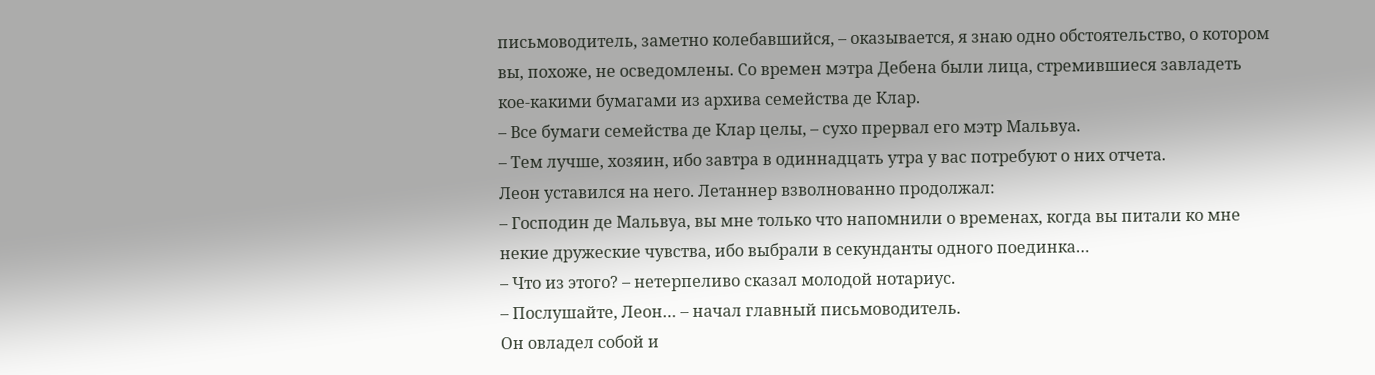письмоводитель, заметно колебавшийся, – оказывается, я знаю одно обстоятельство, о котором вы, похоже, не осведомлены. Со времен мэтра Дебена были лица, стремившиеся завладеть кое-какими бумагами из архива семейства де Клар.
– Все бумаги семейства де Клар целы, – сухо прервал его мэтр Мальвуа.
– Тем лучше, хозяин, ибо завтра в одиннадцать утра у вас потребуют о них отчета.
Леон уставился на него. Летаннер взволнованно продолжал:
– Господин де Мальвуа, вы мне только что напомнили о временах, когда вы питали ко мне некие дружеские чувства, ибо выбрали в секунданты одного поединка…
– Что из этого? – нетерпеливо сказал молодой нотариус.
– Послушайте, Леон… – начал главный письмоводитель.
Он овладел собой и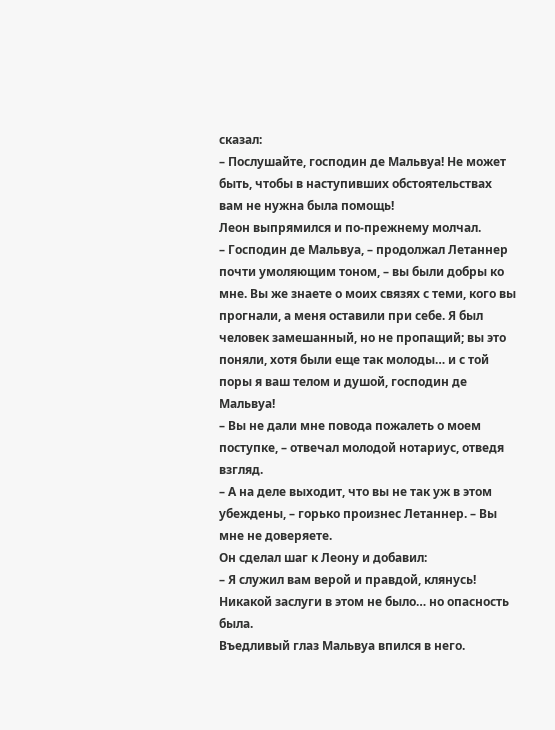сказал:
– Послушайте, господин де Мальвуа! Не может быть, чтобы в наступивших обстоятельствах вам не нужна была помощь!
Леон выпрямился и по-прежнему молчал.
– Господин де Мальвуа, – продолжал Летаннер почти умоляющим тоном, – вы были добры ко мне. Вы же знаете о моих связях с теми, кого вы прогнали, а меня оставили при себе. Я был человек замешанный, но не пропащий; вы это поняли, хотя были еще так молоды… и с той поры я ваш телом и душой, господин де Мальвуа!
– Вы не дали мне повода пожалеть о моем поступке, – отвечал молодой нотариус, отведя взгляд.
– А на деле выходит, что вы не так уж в этом убеждены, – горько произнес Летаннер. – Вы мне не доверяете.
Он сделал шаг к Леону и добавил:
– Я служил вам верой и правдой, клянусь! Никакой заслуги в этом не было… но опасность была.
Въедливый глаз Мальвуа впился в него.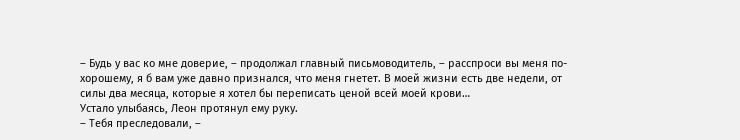– Будь у вас ко мне доверие, – продолжал главный письмоводитель, – расспроси вы меня по-хорошему, я б вам уже давно признался, что меня гнетет. В моей жизни есть две недели, от силы два месяца, которые я хотел бы переписать ценой всей моей крови…
Устало улыбаясь, Леон протянул ему руку.
– Тебя преследовали, –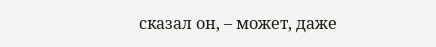сказал он, – может, даже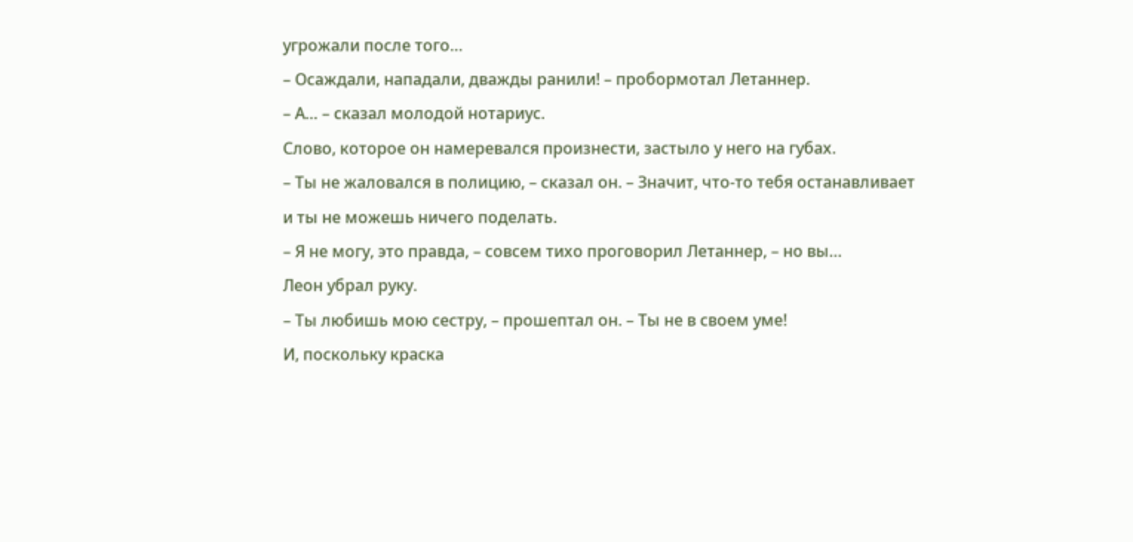угрожали после того…
– Осаждали, нападали, дважды ранили! – пробормотал Летаннер.
– А… – сказал молодой нотариус.
Слово, которое он намеревался произнести, застыло у него на губах.
– Ты не жаловался в полицию, – сказал он. – Значит, что-то тебя останавливает и ты не можешь ничего поделать.
– Я не могу, это правда, – совсем тихо проговорил Летаннер, – но вы…
Леон убрал руку.
– Ты любишь мою сестру, – прошептал он. – Ты не в своем уме!
И, поскольку краска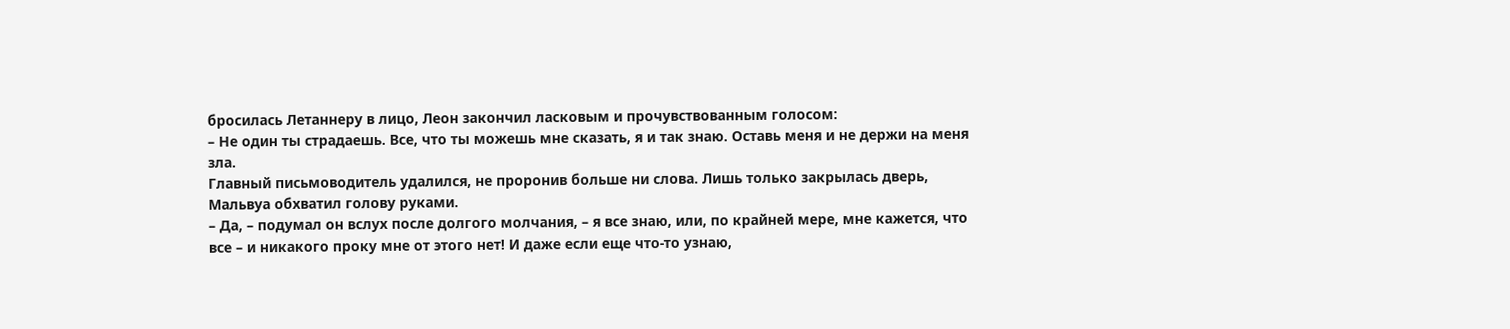бросилась Летаннеру в лицо, Леон закончил ласковым и прочувствованным голосом:
– Не один ты страдаешь. Все, что ты можешь мне сказать, я и так знаю. Оставь меня и не держи на меня зла.
Главный письмоводитель удалился, не проронив больше ни слова. Лишь только закрылась дверь, Мальвуа обхватил голову руками.
– Да, – подумал он вслух после долгого молчания, – я все знаю, или, по крайней мере, мне кажется, что все – и никакого проку мне от этого нет! И даже если еще что-то узнаю,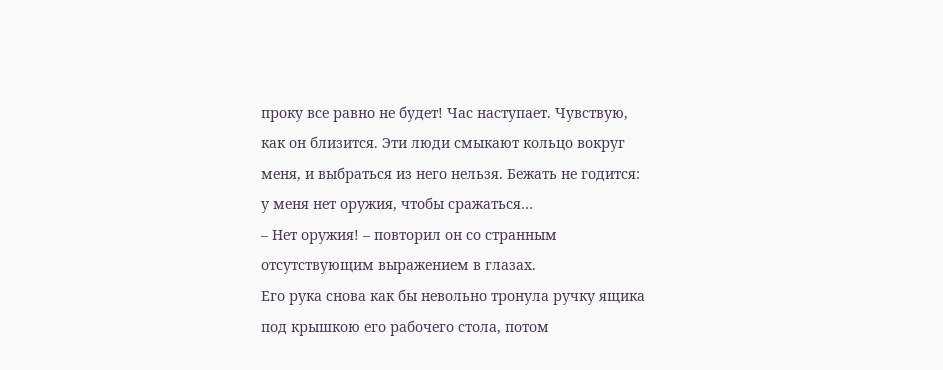проку все равно не будет! Час наступает. Чувствую, как он близится. Эти люди смыкают кольцо вокруг меня, и выбраться из него нельзя. Бежать не годится: у меня нет оружия, чтобы сражаться…
– Нет оружия! – повторил он со странным отсутствующим выражением в глазах.
Его рука снова как бы невольно тронула ручку ящика под крышкою его рабочего стола, потом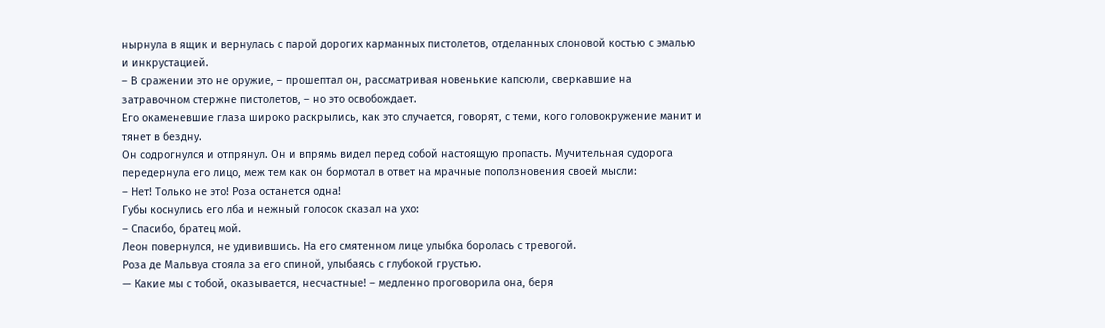нырнула в ящик и вернулась с парой дорогих карманных пистолетов, отделанных слоновой костью с эмалью и инкрустацией.
– В сражении это не оружие, – прошептал он, рассматривая новенькие капсюли, сверкавшие на затравочном стержне пистолетов, – но это освобождает.
Его окаменевшие глаза широко раскрылись, как это случается, говорят, с теми, кого головокружение манит и тянет в бездну.
Он содрогнулся и отпрянул. Он и впрямь видел перед собой настоящую пропасть. Мучительная судорога передернула его лицо, меж тем как он бормотал в ответ на мрачные поползновения своей мысли:
– Нет! Только не это! Роза останется одна!
Губы коснулись его лба и нежный голосок сказал на ухо:
– Спасибо, братец мой.
Леон повернулся, не удивившись. На его смятенном лице улыбка боролась с тревогой.
Роза де Мальвуа стояла за его спиной, улыбаясь с глубокой грустью.
— Какие мы с тобой, оказывается, несчастные! – медленно проговорила она, беря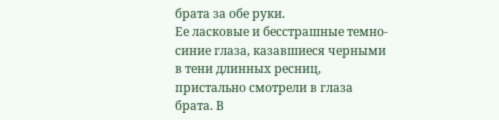брата за обе руки.
Ее ласковые и бесстрашные темно-синие глаза, казавшиеся черными в тени длинных ресниц, пристально смотрели в глаза брата. В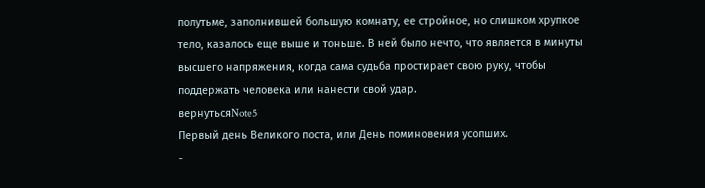полутьме, заполнившей большую комнату, ее стройное, но слишком хрупкое тело, казалось еще выше и тоньше. В ней было нечто, что является в минуты высшего напряжения, когда сама судьба простирает свою руку, чтобы поддержать человека или нанести свой удар.
вернутьсяNote5
Первый день Великого поста, или День поминовения усопших.
-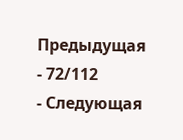Предыдущая
- 72/112
- Следующая